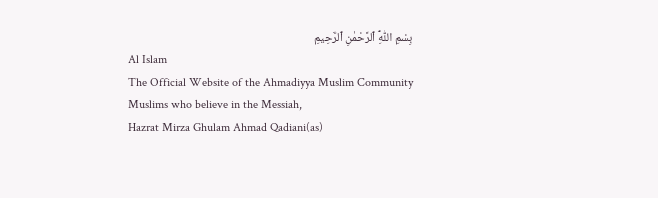بِسْمِ ٱللّٰهِ ٱلرَّحْمٰنِ ٱلرَّحِيمِ
Al Islam
The Official Website of the Ahmadiyya Muslim Community
Muslims who believe in the Messiah,
Hazrat Mirza Ghulam Ahmad Qadiani(as)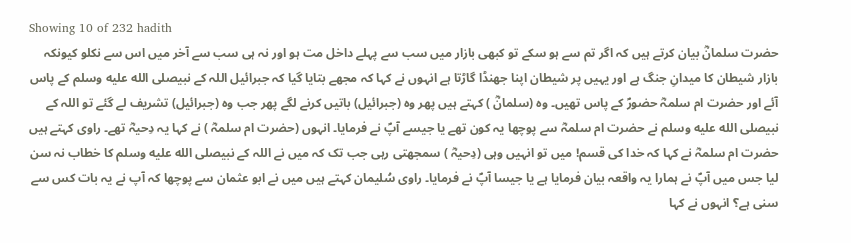Showing 10 of 232 hadith
حضرت سلمانؓ بیان کرتے ہیں کہ اگر تم سے ہو سکے تو کبھی بازار میں سب سے پہلے داخل مت ہو اور نہ ہی سب سے آخر میں اس سے نکلو کیونکہ بازار شیطان کا میدانِ جنگ ہے اور یہیں پر شیطان اپنا جھنڈا گاڑتا ہے انہوں نے کہا کہ مجھے بتایا گیا کہ جبرائیل اللہ کے نبیصلى الله عليه وسلم کے پاس آئے اور حضرت ام سلمہؓ حضورؐ کے پاس تھیں۔ وہ (سلمانؓ ) کہتے ہیں پھر وہ (جبرائیل) باتیں کرنے لگے پھر جب وہ (جبرائیل) تشریف لے گئے تو اللہ کے نبیصلى الله عليه وسلم نے حضرت ام سلمہؓ سے پوچھا یہ کون تھے یا جیسے آپؐ نے فرمایا۔ انہوں (حضرت ام سلمہؓ ) نے کہا یہ دِحیہؓ تھے۔ راوی کہتے ہیں حضرت ام سلمہؓ نے کہا کہ خدا کی قسم! میں تو انہیں وہی (دِحیہؓ ) سمجھتی رہی جب تک کہ میں نے اللہ کے نبیصلى الله عليه وسلم کا خطاب نہ سن لیا جس میں آپؐ نے ہمارا یہ واقعہ بیان فرمایا ہے یا جیسا آپؐ نے فرمایا۔ راوی سُلیمان کہتے ہیں میں نے ابو عثمان سے پوچھا کہ آپ نے یہ بات کس سے سنی ہے؟ انہوں نے کہا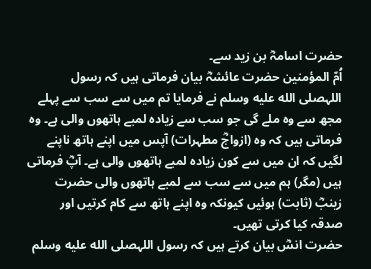حضرت اسامہؓ بن زید سے۔
اُمّ المؤمنین حضرت عائشہؓ بیان فرماتی ہیں کہ رسول اللہصلى الله عليه وسلم نے فرمایا تم میں سے سب سے پہلے مجھ سے وہ ملے گی جو سب سے زیادہ لمبے ہاتھوں والی ہے۔ وہ فرماتی ہیں کہ وہ (ازواجؓ مطہرات) آپس میں اپنے ہاتھ ناپنے لگیں کہ ان میں سے کون زیادہ لمبے ہاتھوں والی ہے۔ آپؓ فرماتی ہیں (مگر) ہم میں سے سب سے لمبے ہاتھوں والی حضرت زینبؓ (ثابت) ہوئیں کیونکہ وہ اپنے ہاتھ سے کام کرتیں اور صدقہ کیا کرتی تھیں۔
حضرت انسؓ بیان کرتے ہیں کہ رسول اللہصلى الله عليه وسلم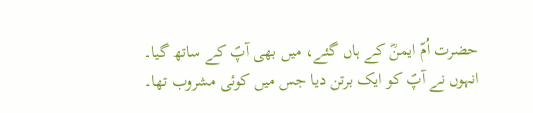حضرت اُمّ ایمنؓ کے ہاں گئے، میں بھی آپؐ کے ساتھ گیا۔ انہوں نے آپؐ کو ایک برتن دیا جس میں کوئی مشروب تھا۔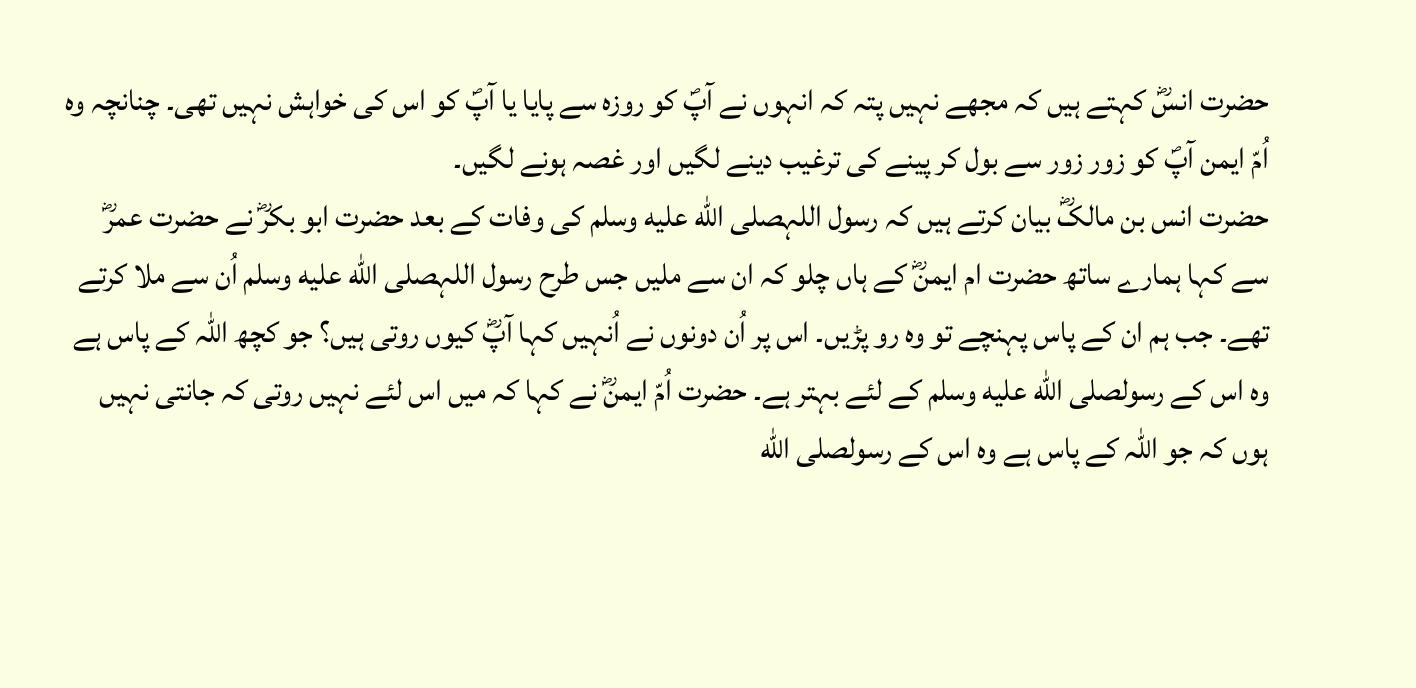حضرت انسؓ کہتے ہیں کہ مجھے نہیں پتہ کہ انہوں نے آپؐ کو روزہ سے پایا یا آپؐ کو اس کی خواہش نہیں تھی۔ چنانچہ وہ اُمّ ایمن آپؐ کو زور زور سے بول کر پینے کی ترغیب دینے لگیں اور غصہ ہونے لگیں۔
حضرت انس بن مالکؓ بیان کرتے ہیں کہ رسول اللہصلى الله عليه وسلم کی وفات کے بعد حضرت ابو بکرؓ نے حضرت عمرؓ سے کہا ہمارے ساتھ حضرت ام ایمنؓ کے ہاں چلو کہ ان سے ملیں جس طرح رسول اللہصلى الله عليه وسلم اُن سے ملا کرتے تھے۔ جب ہم ان کے پاس پہنچے تو وہ رو پڑیں۔ اس پر اُن دونوں نے اُنہیں کہا آپؓ کیوں روتی ہیں؟ جو کچھ اللہ کے پاس ہے وہ اس کے رسولصلى الله عليه وسلم کے لئے بہتر ہے۔ حضرت اُمّ ایمنؓ نے کہا کہ میں اس لئے نہیں روتی کہ جانتی نہیں ہوں کہ جو اللہ کے پاس ہے وہ اس کے رسولصلى الله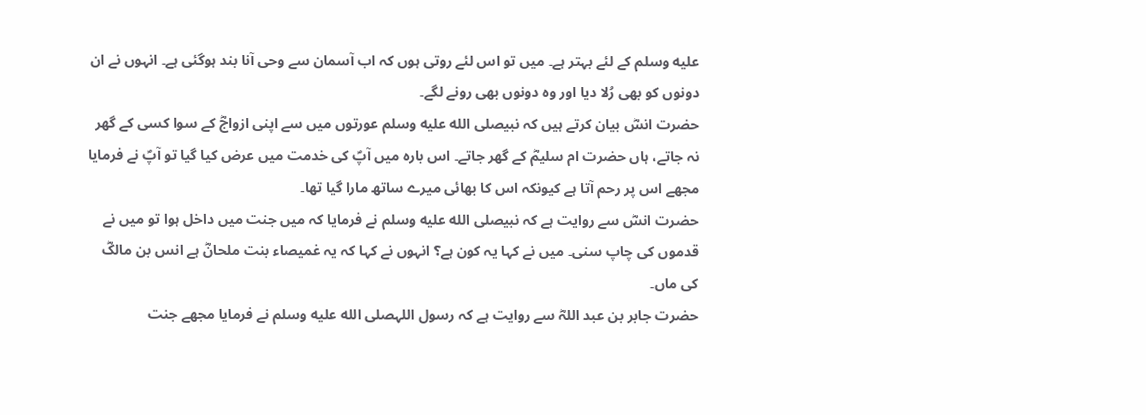عليه وسلم کے لئے بہتر ہے۔ میں تو اس لئے روتی ہوں کہ اب آسمان سے وحی آنا بند ہوگئی ہے۔ انہوں نے ان دونوں کو بھی رُلا دیا اور وہ دونوں بھی رونے لگے۔
حضرت انسؓ بیان کرتے ہیں کہ نبیصلى الله عليه وسلم عورتوں میں سے اپنی ازواجؓ کے سوا کسی کے گھر نہ جاتے، ہاں حضرت ام سلیمؓ کے گھر جاتے۔ اس بارہ میں آپؐ کی خدمت میں عرض کیا گیا تو آپؐ نے فرمایا مجھے اس پر رحم آتا ہے کیونکہ اس کا بھائی میرے ساتھ مارا گیا تھا۔
حضرت انسؓ سے روایت ہے کہ نبیصلى الله عليه وسلم نے فرمایا کہ میں جنت میں داخل ہوا تو میں نے قدموں کی چاپ سنی۔ میں نے کہا یہ کون ہے؟ انہوں نے کہا کہ یہ غمیصاء بنت ملحانؓ ہے انس بن مالکؓ کی ماں۔
حضرت جابر بن عبد اللہؓ سے روایت ہے کہ رسول اللہصلى الله عليه وسلم نے فرمایا مجھے جنت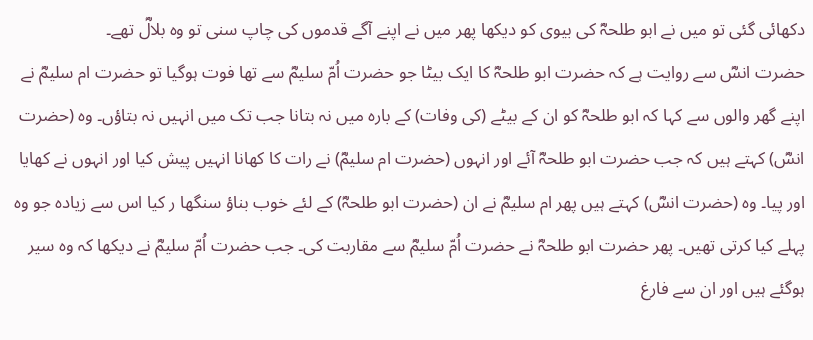دکھائی گئی تو میں نے ابو طلحہؓ کی بیوی کو دیکھا پھر میں نے اپنے آگے قدموں کی چاپ سنی تو وہ بلالؓ تھے۔
حضرت انسؓ سے روایت ہے کہ حضرت ابو طلحہؓ کا ایک بیٹا جو حضرت اُمّ سلیمؓ سے تھا فوت ہوگیا تو حضرت ام سلیمؓ نے اپنے گھر والوں سے کہا کہ ابو طلحہؓ کو ان کے بیٹے (کی وفات) کے بارہ میں نہ بتانا جب تک میں انہیں نہ بتاؤں۔ وہ (حضرت انسؓ) کہتے ہیں کہ جب حضرت ابو طلحہؓ آئے اور انہوں (حضرت ام سلیمؓ) نے رات کا کھانا انہیں پیش کیا اور انہوں نے کھایا اور پیا۔ وہ (حضرت انسؓ) کہتے ہیں پھر ام سلیمؓ نے ان (حضرت ابو طلحہؓ) کے لئے خوب بناؤ سنگھا ر کیا اس سے زیادہ جو وہ پہلے کیا کرتی تھیں۔ پھر حضرت ابو طلحہؓ نے حضرت اُمّ سلیمؓ سے مقاربت کی۔ جب حضرت اُمّ سلیمؓ نے دیکھا کہ وہ سیر ہوگئے ہیں اور ان سے فارغ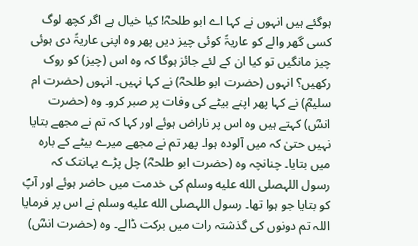ہوگئے ہیں انہوں نے کہا اے ابو طلحہؓ! کیا خیال ہے اگر کچھ لوگ کسی گھر والے کو عاریۃً کوئی چیز دیں پھر وہ اپنی عاریۃً دی ہوئی چیز مانگیں تو کیا ان کے لئے جائز ہوگا کہ وہ اس (چیز) کو روک رکھیں؟ انہوں (حضرت ابو طلحہؓ) نے کہا نہیں۔ انہوں (حضرت ام سلیمؓ) نے کہا پھر اپنے بیٹے کی وفات پر صبر کرو۔ وہ (حضرت انسؓ) کہتے ہیں وہ اس پر ناراض ہوئے اور کہا کہ تم نے مجھے بتایا نہیں حتیٰ کہ میں آلودہ ہوا۔ پھر تم نے مجھے میرے بیٹے کے بارہ میں بتایا۔ چنانچہ وہ (حضرت ابو طلحہؓ) چل پڑے یہانتک کہ رسول اللہصلى الله عليه وسلم کی خدمت میں حاضر ہوئے اور آپؐ کو بتایا جو ہوا تھا۔ رسول اللہصلى الله عليه وسلم نے اس پر فرمایا اللہ تم دونوں کی گذشتہ رات میں برکت ڈالے۔ وہ (حضرت انسؓ)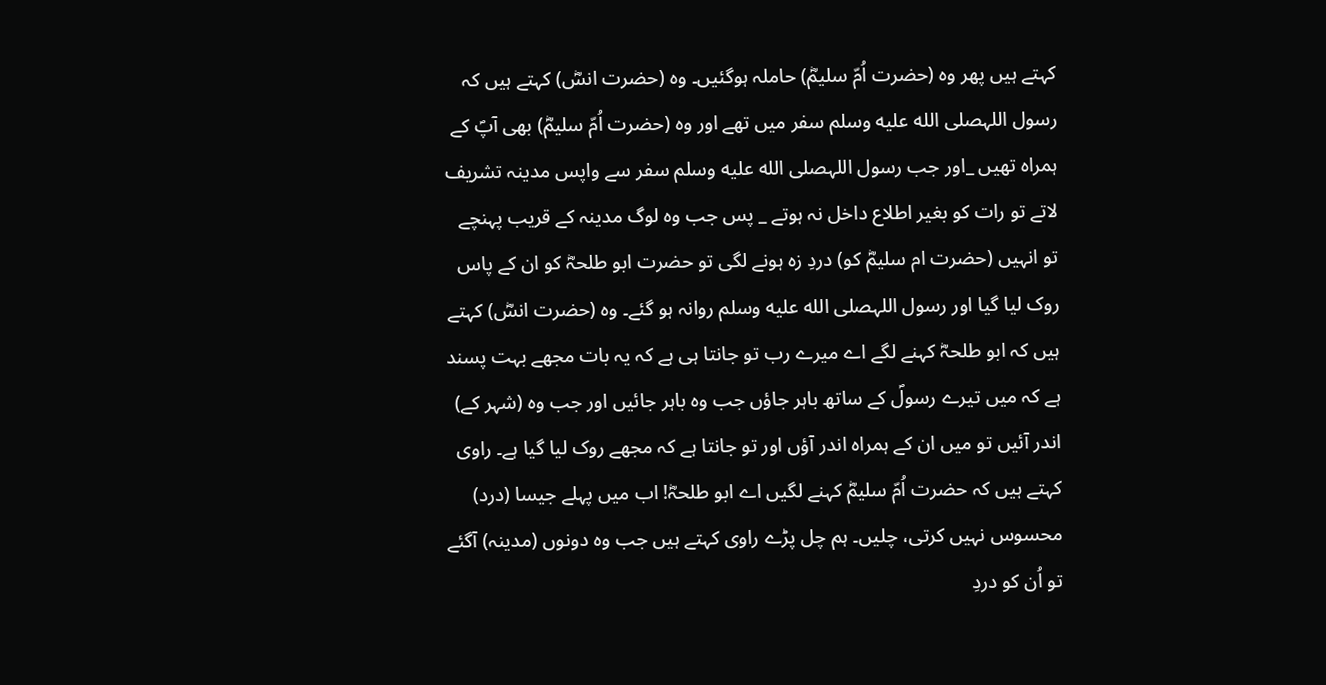کہتے ہیں پھر وہ (حضرت اُمّ سلیمؓ) حاملہ ہوگئیں۔ وہ (حضرت انسؓ) کہتے ہیں کہ رسول اللہصلى الله عليه وسلم سفر میں تھے اور وہ (حضرت اُمّ سلیمؓ) بھی آپؐ کے ہمراہ تھیں _اور جب رسول اللہصلى الله عليه وسلم سفر سے واپس مدینہ تشریف لاتے تو رات کو بغیر اطلاع داخل نہ ہوتے _ پس جب وہ لوگ مدینہ کے قریب پہنچے تو انہیں (حضرت ام سلیمؓ کو) دردِ زہ ہونے لگی تو حضرت ابو طلحہؓ کو ان کے پاس روک لیا گیا اور رسول اللہصلى الله عليه وسلم روانہ ہو گئے۔ وہ (حضرت انسؓ) کہتے ہیں کہ ابو طلحہؓ کہنے لگے اے میرے رب تو جانتا ہی ہے کہ یہ بات مجھے بہت پسند ہے کہ میں تیرے رسولؐ کے ساتھ باہر جاؤں جب وہ باہر جائیں اور جب وہ (شہر کے) اندر آئیں تو میں ان کے ہمراہ اندر آؤں اور تو جانتا ہے کہ مجھے روک لیا گیا ہے۔ راوی کہتے ہیں کہ حضرت اُمّ سلیمؓ کہنے لگیں اے ابو طلحہؓ! اب میں پہلے جیسا (درد) محسوس نہیں کرتی، چلیں۔ ہم چل پڑے راوی کہتے ہیں جب وہ دونوں (مدینہ) آگئے تو اُن کو دردِ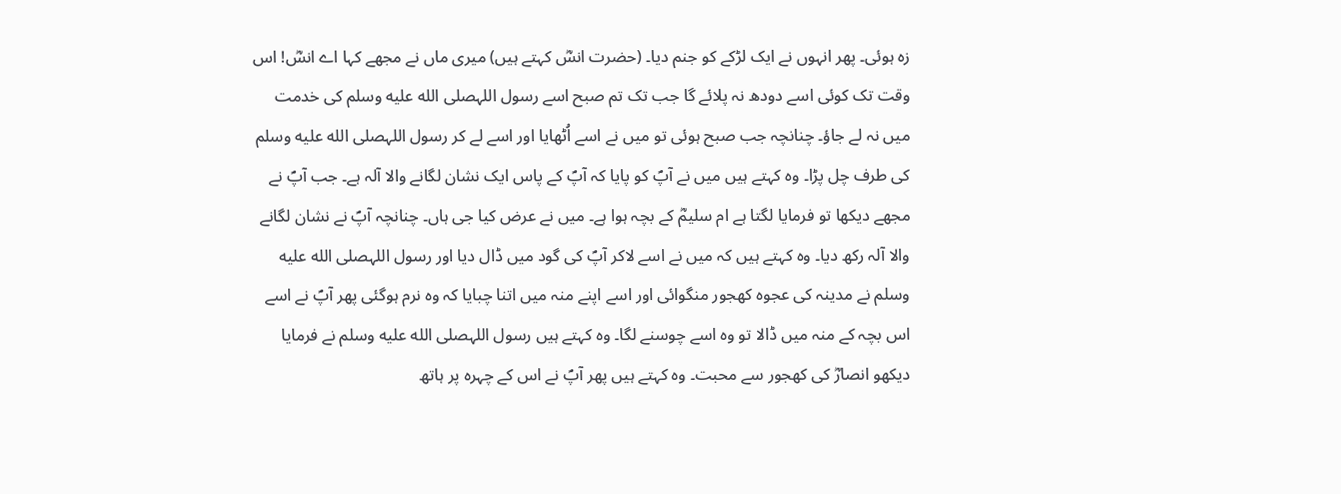زہ ہوئی۔ پھر انہوں نے ایک لڑکے کو جنم دیا۔ (حضرت انسؓ کہتے ہیں) میری ماں نے مجھے کہا اے انسؓ! اس وقت تک کوئی اسے دودھ نہ پلائے گا جب تک تم صبح اسے رسول اللہصلى الله عليه وسلم کی خدمت میں نہ لے جاؤ۔ چنانچہ جب صبح ہوئی تو میں نے اسے اُٹھایا اور اسے لے کر رسول اللہصلى الله عليه وسلم کی طرف چل پڑا۔ وہ کہتے ہیں میں نے آپؐ کو پایا کہ آپؐ کے پاس ایک نشان لگانے والا آلہ ہے۔ جب آپؐ نے مجھے دیکھا تو فرمایا لگتا ہے ام سلیمؓ کے بچہ ہوا ہے۔ میں نے عرض کیا جی ہاں۔ چنانچہ آپؐ نے نشان لگانے والا آلہ رکھ دیا۔ وہ کہتے ہیں کہ میں نے اسے لاکر آپؐ کی گود میں ڈال دیا اور رسول اللہصلى الله عليه وسلم نے مدینہ کی عجوہ کھجور منگوائی اور اسے اپنے منہ میں اتنا چبایا کہ وہ نرم ہوگئی پھر آپؐ نے اسے اس بچہ کے منہ میں ڈالا تو وہ اسے چوسنے لگا۔ وہ کہتے ہیں رسول اللہصلى الله عليه وسلم نے فرمایا دیکھو انصارؓ کی کھجور سے محبت۔ وہ کہتے ہیں پھر آپؐ نے اس کے چہرہ پر ہاتھ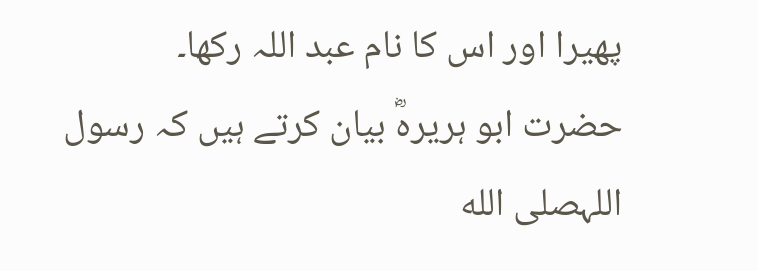پھیرا اور اس کا نام عبد اللہ رکھا۔
حضرت ابو ہریرہؓ بیان کرتے ہیں کہ رسول اللہصلى الله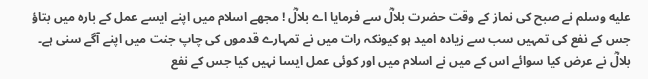عليه وسلم نے صبح کی نماز کے وقت حضرت بلالؓ سے فرمایا اے بلالؓ ! مجھے اسلام میں اپنے ایسے عمل کے بارہ میں بتاؤ جس کے نفع کی تمہیں سب سے زیادہ امید ہو کیونکہ رات میں نے تمہارے قدموں کی چاپ جنت میں اپنے آگے سنی ہے۔ بلالؓ نے عرض کیا سوائے اس کے میں نے اسلام میں اور کوئی عمل ایسا نہیں کیا جس کے نفع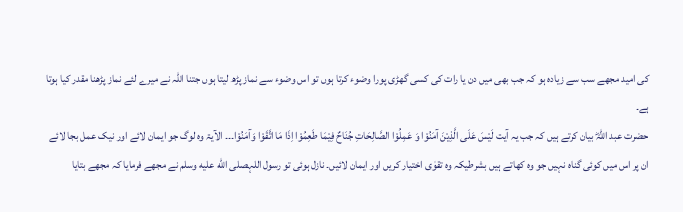کی امید مجھے سب سے زیادہ ہو کہ جب بھی میں دن یا رات کی کسی گھڑی پورا وضوء کرتا ہوں تو اس وضوء سے نماز پڑھ لیتا ہوں جتنا اللہ نے میرے لئے نماز پڑھنا مقدر کیا ہوتا ہے۔
حضرت عبد اللہؓ بیان کرتے ہیں کہ جب یہ آیت لَیْسَ عَلَی الَّذِیْنَ آمَنُوْا وَ عَمِلُوْا الصَّالِحَاتِ جُنَاحٌ فِیْمَا طَعِمُوْا اِذَا مَا اتَّقَوْا وَآمَنُوْا۔۔۔ الآیۃ وہ لوگ جو ایمان لائے اور نیک عمل بجا لائے ان پر اس میں کوئی گناہ نہیں جو وہ کھاتے ہیں بشرطیکہ وہ تقوٰی اختیار کریں اور ایمان لائیں۔ نازل ہوئی تو رسول اللہصلى الله عليه وسلم نے مجھے فرمایا کہ مجھے بتایا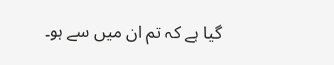گیا ہے کہ تم ان میں سے ہو۔